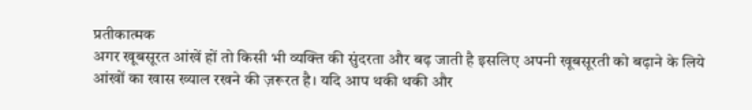प्रतीकात्मक
अगर खूबसूरत आंखें हों तो किसी भी व्यक्ति की सुंदरता और बढ़ जाती है इसलिए अपनी खूबसूरती को बढ़ाने के लिये आंखों का खास ख्याल रखने की ज़रूरत है। यदि आप थकी थकी और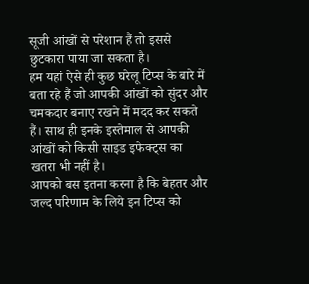सूजी आंखों से परेशान हैं तो इससे छुटकारा पाया जा सकता है।
हम यहां ऐसे ही कुछ घरेलू टिप्स के बारे में बता रहे हैं जो आपकी आंखों को सुंदर और चमकदार बनाए रखने में मदद कर सकते हैं। साथ ही इनके इस्तेमाल से आपकी आंखों को किसी साइड इफेक्ट्स का खतरा भी नहीं है।
आपको बस इतना करना है कि बेहतर और जल्द परिणाम के लिये इन टिप्स को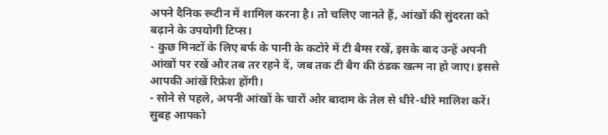अपने दैनिक रूटीन में शामिल करना है। तो चलिए जानते हैं, आंखों की सुंदरता को बढ़ाने के उपयोगी टिप्स।
- कुछ मिनटों के लिए बर्फ के पानी के कटोरे में टी बैग्स रखें, इसके बाद उन्हें अपनी आंखों पर रखें और तब तर रहने दें, जब तक टी बैग की ठंडक खत्म ना हो जाए। इससे आपकी आंखें रिफ्रेश होंगी।
- सोने से पहले, अपनी आंखों के चारों ओर बादाम के तेल से धीरे-धीरे मालिश करें। सुबह आपको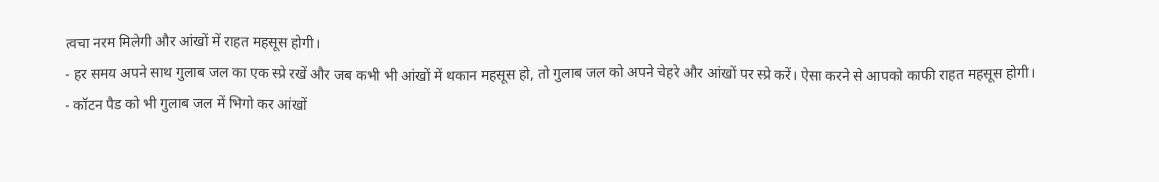त्वचा नरम मिलेगी और आंखों में राहत महसूस होगी।
- हर समय अपने साथ गुलाब जल का एक स्प्रे रखें और जब कभी भी आंखों में थकान महसूस हो, तो गुलाब जल को अपने चेहरे और आंखों पर स्प्रे करें। ऐसा करने से आपको काफी राहत महसूस होगी।
- कॉटन पैड को भी गुलाब जल में भिगो कर आंखों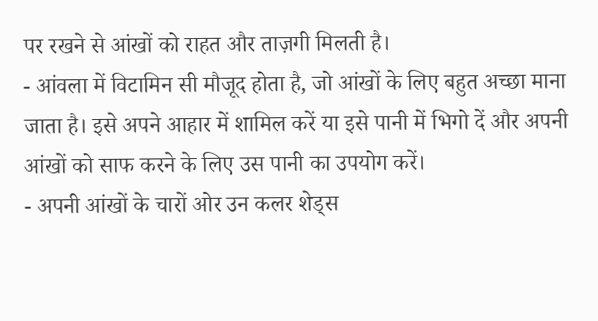पर रखने से आंखों को राहत और ताज़गी मिलती है।
- आंवला में विटामिन सी मौजूद होता है, जो आंखों के लिए बहुत अच्छा माना जाता है। इसे अपने आहार में शामिल करें या इसे पानी में भिगो दें और अपनी आंखों को साफ करने के लिए उस पानी का उपयोग करें।
- अपनी आंखों के चारों ओर उन कलर शेड्स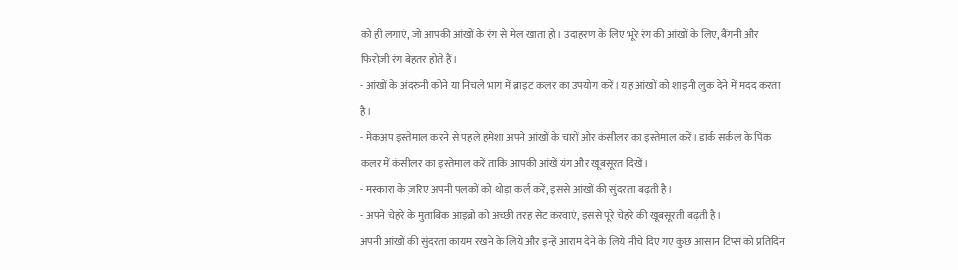को ही लगाएं, जो आपकी आंखों के रंग से मेल खाता हो। उदाहरण के लिए भूरे रंग की आंखों के लिए, बैंगनी और फिरोज़ी रंग बेहतर होते हैं।
- आंखों के अंदरुनी कोने या निचले भाग में ब्राइट कलर का उपयोग करें। यह आंखों को शाइनी लुक देने में मदद करता है।
- मेकअप इस्तेमाल करने से पहले हमेशा अपने आंखों के चारों ओर कंसीलर का इस्तेमाल करें। डार्क सर्कल के पिंक कलर में कंसीलर का इस्तेमाल करें ताकि आपकी आंखें यंग और खूबसूरत दिखें।
- मस्कारा के ज़रिए अपनी पलकों को थोड़ा कर्ल करें, इससे आंखों की सुंदरता बढ़ती है।
- अपने चेहरे के मुताबिक आइब्रो को अच्छी तरह सेट करवाएं, इससे पूरे चेहरे की खूबसूरती बढ़ती है।
अपनी आंखों की सुंदरता कायम रखने के लिये और इन्हें आराम देने के लिये नीचे दिए गए कुछ आसान टिप्स को प्रतिदिन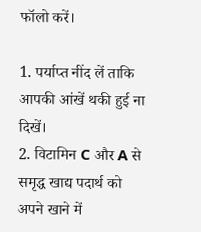फॉलो करें।

1. पर्याप्त नींद लें ताकि आपकी आंखें थकी हुई ना दिखें।
2. विटामिन C और A से समृद्ध खाद्य पदार्थ को अपने खाने में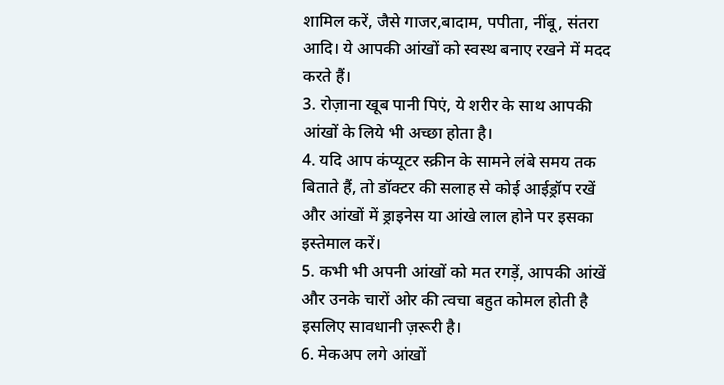शामिल करें, जैसे गाजर,बादाम, पपीता, नींबू, संतरा आदि। ये आपकी आंखों को स्वस्थ बनाए रखने में मदद करते हैं।
3. रोज़ाना खूब पानी पिएं, ये शरीर के साथ आपकी आंखों के लिये भी अच्छा होता है।
4. यदि आप कंप्यूटर स्क्रीन के सामने लंबे समय तक बिताते हैं, तो डॉक्टर की सलाह से कोई आईड्रॉप रखें और आंखों में ड्राइनेस या आंखे लाल होने पर इसका इस्तेमाल करें।
5. कभी भी अपनी आंखों को मत रगड़ें, आपकी आंखें और उनके चारों ओर की त्वचा बहुत कोमल होती है इसलिए सावधानी ज़रूरी है।
6. मेकअप लगे आंखों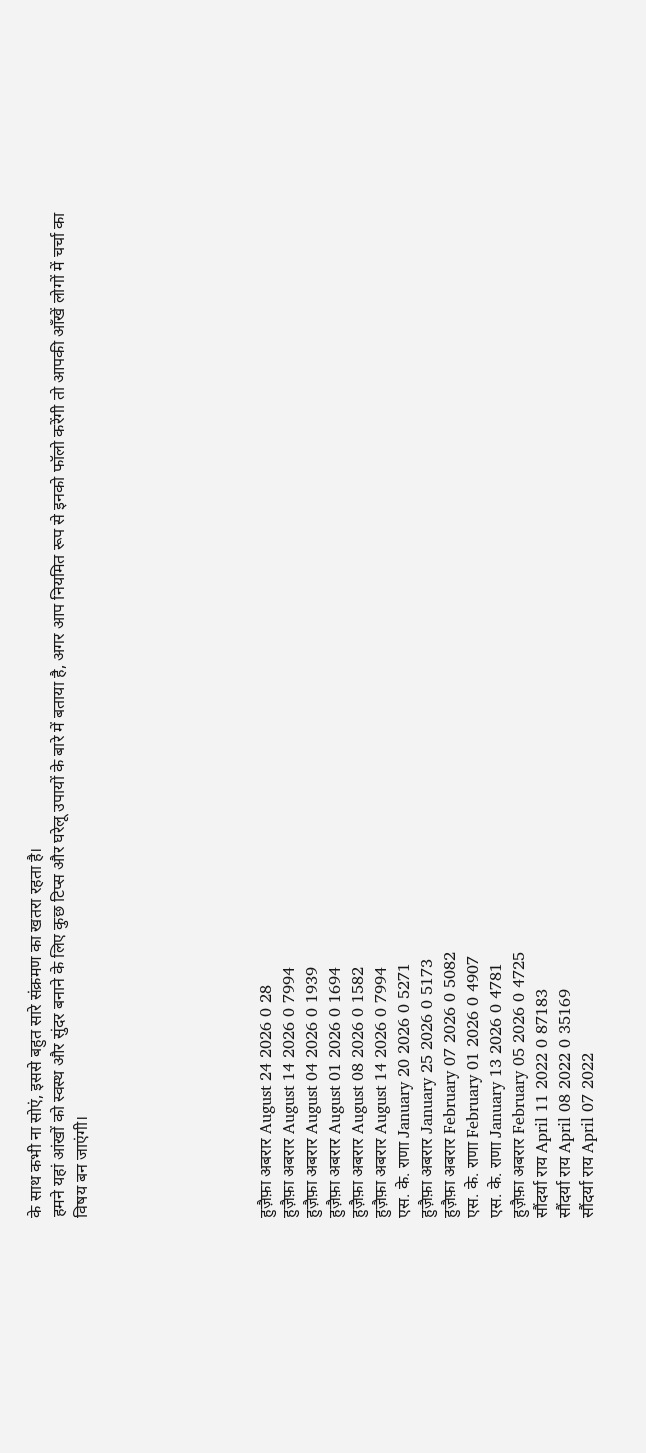के साथ कभी ना सोएं, इससे बहुत सारे संक्रमण का खतरा रहता है।
हमने यहां आंखों को स्वस्थ और सुंदर बनाने के लिए कुछ टिप्स और घरेलू उपायों के बारे में बताया है, अगर आप नियमित रूप से इनको फॉलो करेंगी तो आपकी आँखें लोगों में चर्चा का विषय बन जाएंगी।







हुज़ैफ़ा अबरार August 24 2026 0 28
हुज़ैफ़ा अबरार August 14 2026 0 7994
हुज़ैफ़ा अबरार August 04 2026 0 1939
हुज़ैफ़ा अबरार August 01 2026 0 1694
हुज़ैफ़ा अबरार August 08 2026 0 1582
हुज़ैफ़ा अबरार August 14 2026 0 7994
एस. के. राणा January 20 2026 0 5271
हुज़ैफ़ा अबरार January 25 2026 0 5173
हुज़ैफ़ा अबरार February 07 2026 0 5082
एस. के. राणा February 01 2026 0 4907
एस. के. राणा January 13 2026 0 4781
हुज़ैफ़ा अबरार February 05 2026 0 4725
सौंदर्या राय April 11 2022 0 87183
सौंदर्या राय April 08 2022 0 35169
सौंदर्या राय April 07 2022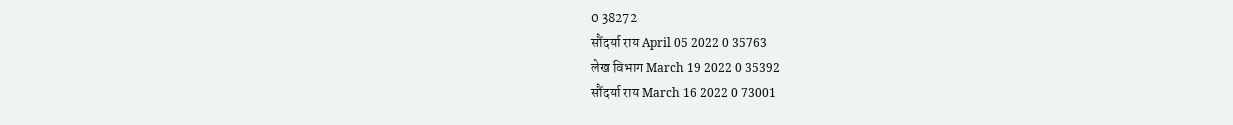0 38272
सौंदर्या राय April 05 2022 0 35763
लेख विभाग March 19 2022 0 35392
सौंदर्या राय March 16 2022 0 73001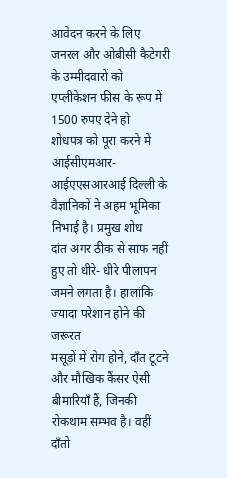आवेदन करने के लिए जनरल और ओबीसी कैटेगरी के उम्मीदवारों को एप्लीकेशन फीस के रूप में 1500 रुपए देने हो
शोधपत्र को पूरा करने में आईसीएमआर-आईएएसआरआई दिल्ली के वैज्ञानिकों ने अहम भूमिका निभाई है। प्रमुख शोध
दांत अगर ठीक से साफ नहीं हुए तो धीरे- धीरे पीलापन जमने लगता है। हालांकि ज्यादा परेशान होने की जरूरत
मसूड़ों में रोग होने, दाँत टूटने और मौखिक कैंसर ऐसी बीमारियाँ हैं, जिनकी रोकथाम सम्भव है। वहीं दाँतो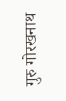गुरु गोरखनाथ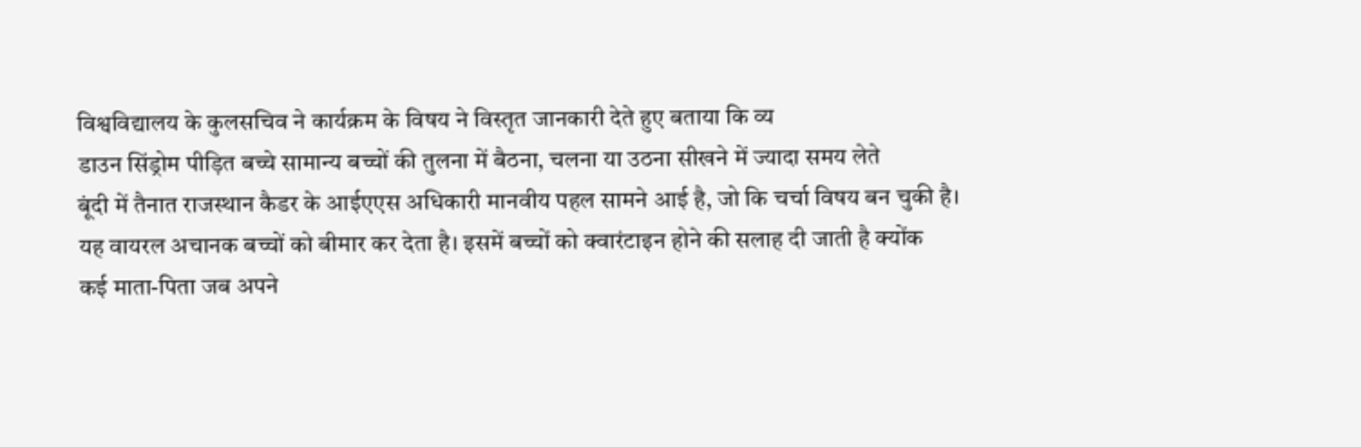विश्वविद्यालय के कुलसचिव ने कार्यक्रम के विषय ने विस्तृत जानकारी देते हुए बताया कि व्य
डाउन सिंड्रोम पीड़ित बच्चे सामान्य बच्चों की तुलना में बैठना, चलना या उठना सीखने में ज्यादा समय लेते
बूंदी में तैनात राजस्थान कैडर के आईएएस अधिकारी मानवीय पहल सामने आई है, जो कि चर्चा विषय बन चुकी है।
यह वायरल अचानक बच्चों को बीमार कर देता है। इसमें बच्चों को क्वारंटाइन होने की सलाह दी जाती है क्योंक
कई माता-पिता जब अपने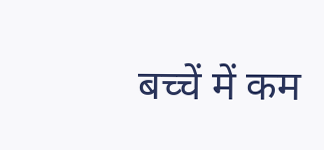बच्चें में कम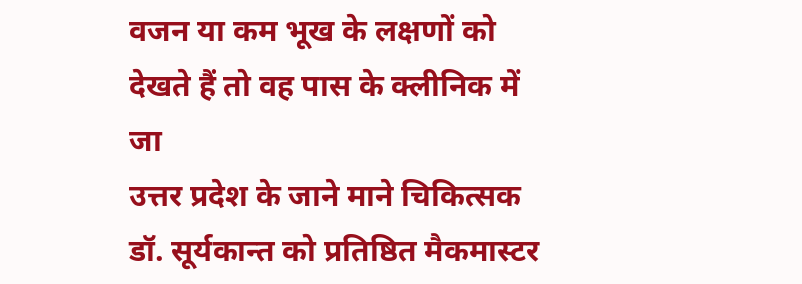वजन या कम भूख के लक्षणों को देखते हैं तो वह पास के क्लीनिक में जा
उत्तर प्रदेश के जाने माने चिकित्सक डॉ. सूर्यकान्त को प्रतिष्ठित मैकमास्टर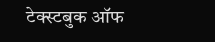टेक्स्टबुक ऑफ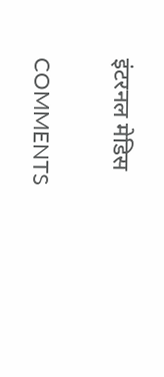इंटरनल मेडिस

COMMENTS